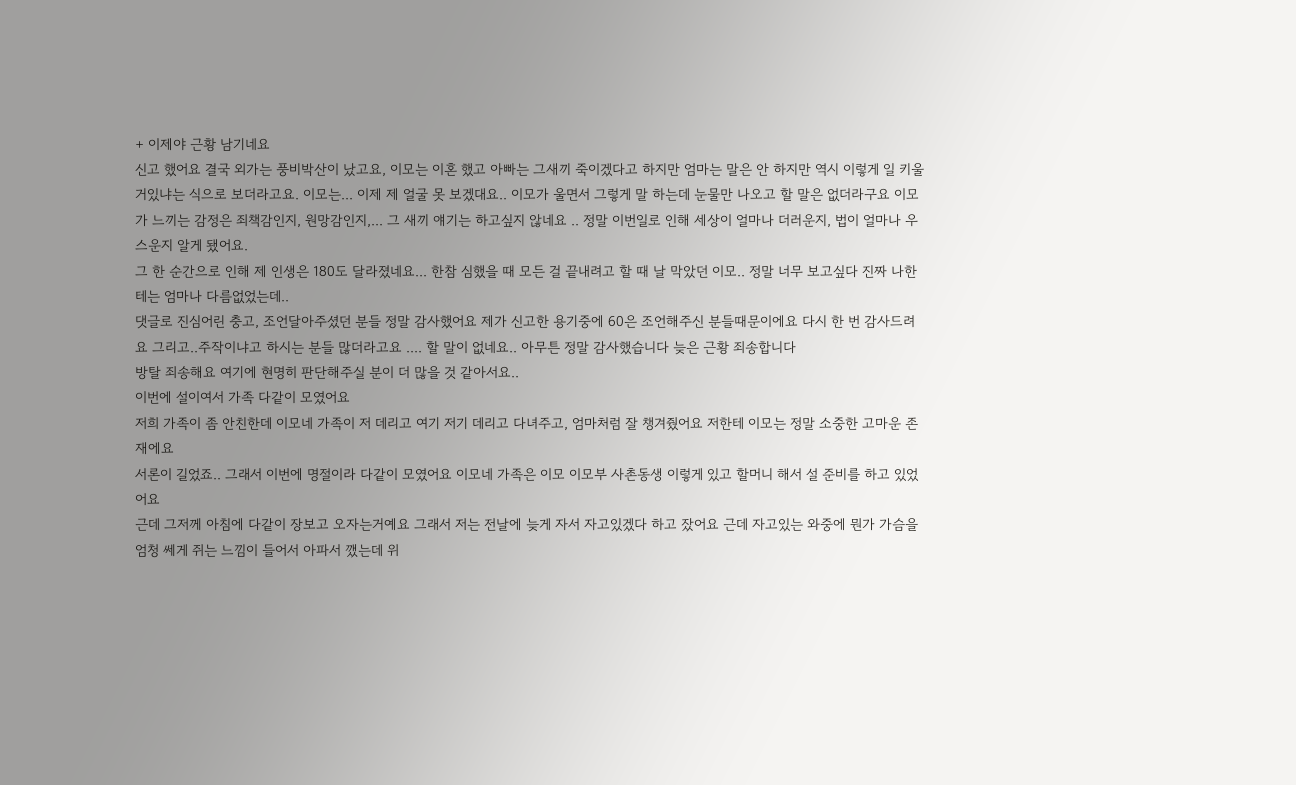+ 이제야 근황 남기네요
신고 했어요 결국 외가는 풍비박산이 났고요, 이모는 이혼 했고 아빠는 그새끼 죽이겠다고 하지만 엄마는 말은 안 하지만 역시 이렇게 일 키울 거있냐는 식으로 보더라고요. 이모는... 이제 제 얼굴 못 보겠대요.. 이모가 울면서 그렇게 말 하는데 눈물만 나오고 할 말은 없더라구요 이모가 느끼는 감정은 죄책감인지, 원망감인지,... 그 새끼 얘기는 하고싶지 않네요 .. 정말 이번일로 인해 세상이 얼마나 더러운지, 법이 얼마나 우스운지 알게 됐어요.
그 한 순간으로 인해 제 인생은 180도 달라졌네요... 한참 심했을 때 모든 걸 끝내려고 할 때 날 막았던 이모.. 정말 너무 보고싶다 진짜 나한테는 엄마나 다름없었는데..
댓글로 진심어린 충고, 조언달아주셨던 분들 정말 감사했어요 제가 신고한 용기중에 60은 조언해주신 분들때문이에요 다시 한 번 감사드려요 그리고..주작이냐고 하시는 분들 많더라고요 .... 할 말이 없네요.. 아무튼 정말 감사했습니다 늦은 근황 죄송합니다
방탈 죄송해요 여기에 현명히 판단해주실 분이 더 많을 것 같아서요..
이번에 설이여서 가족 다같이 모였어요
저희 가족이 좀 안친한데 이모네 가족이 저 데리고 여기 저기 데리고 다녀주고, 엄마처럼 잘 챙겨줬어요 저한테 이모는 정말 소중한 고마운 존재에요
서론이 길었죠.. 그래서 이번에 명절이라 다같이 모였어요 이모네 가족은 이모 이모부 사촌동생 이렇게 있고 할머니 해서 설 준비를 하고 있었어요
근데 그저께 아침에 다같이 장보고 오자는거예요 그래서 저는 전날에 늦게 자서 자고있겠다 하고 잤어요 근데 자고있는 와중에 뭔가 가슴을 엄청 쎄게 쥐는 느낌이 들어서 아파서 깼는데 위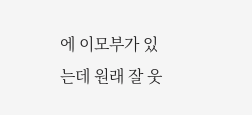에 이모부가 있는데 원래 잘 웃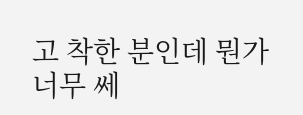고 착한 분인데 뭔가 너무 쎄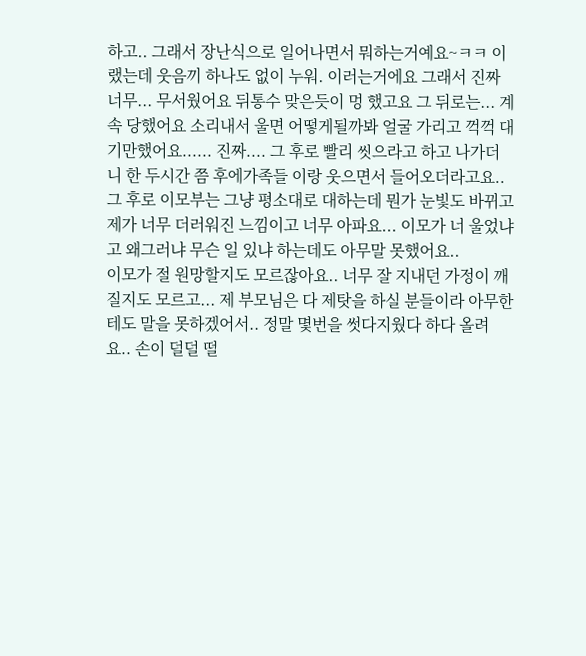하고.. 그래서 장난식으로 일어나면서 뭐하는거예요~ㅋㅋ 이랬는데 웃음끼 하나도 없이 누워. 이러는거에요 그래서 진짜 너무... 무서웠어요 뒤통수 맞은듯이 멍 했고요 그 뒤로는... 계속 당했어요 소리내서 울면 어떻게될까봐 얼굴 가리고 꺽꺽 대기만했어요...... 진짜.... 그 후로 빨리 씻으라고 하고 나가더니 한 두시간 쯤 후에가족들 이랑 웃으면서 들어오더라고요..
그 후로 이모부는 그냥 평소대로 대하는데 뭔가 눈빛도 바뀌고 제가 너무 더러워진 느낌이고 너무 아파요... 이모가 너 울었냐고 왜그러냐 무슨 일 있냐 하는데도 아무말 못했어요..
이모가 절 원망할지도 모르잖아요.. 너무 잘 지내던 가정이 깨질지도 모르고... 제 부모님은 다 제탓을 하실 분들이라 아무한테도 말을 못하겠어서.. 정말 몇번을 썻다지웠다 하다 올려요.. 손이 덜덜 떨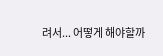려서... 어떻게 해야할까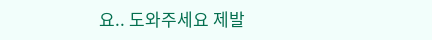요.. 도와주세요 제발